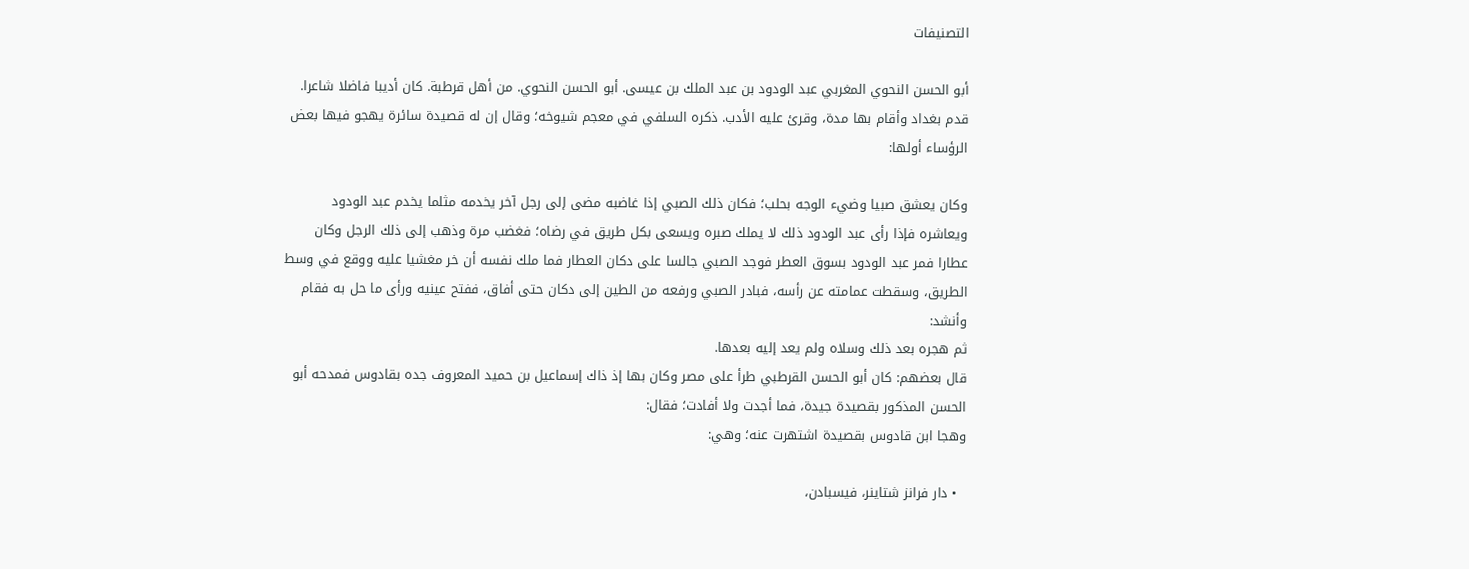التصنيفات

أبو الحسن النحوي المغربي عبد الودود بن عبد الملك بن عيسى. أبو الحسن النحوي. من أهل قرطبة. كان أديبا فاضلا شاعرا. قدم بغداد وأقام بها مدة، وقرئ عليه الأدب. ذكره السلفي في معجم شيوخه؛ وقال إن له قصيدة سائرة يهجو فيها بعض الرؤساء أولها:

وكان يعشق صبيا وضيء الوجه بحلب؛ فكان ذلك الصبي إذا غاضبه مضى إلى رجل آخر يخدمه مثلما يخدم عبد الودود ويعاشره فإذا رأى عبد الودود ذلك لا يملك صبره ويسعى بكل طريق في رضاه؛ فغضب مرة وذهب إلى ذلك الرجل وكان عطارا فمر عبد الودود بسوق العطر فوجد الصبي جالسا على دكان العطار فما ملك نفسه أن خر مغشيا عليه ووقع في وسط الطريق، وسقطت عمامته عن رأسه، فبادر الصبي ورفعه من الطين إلى دكان حتى أفاق، ففتح عينيه ورأى ما حل به فقام وأنشد:
ثم هجره بعد ذلك وسلاه ولم يعد إليه بعدها.
قال بعضهم: كان أبو الحسن القرطبي طرأ على مصر وكان بها إذ ذاك إسماعيل بن حميد المعروف جده بقادوس فمدحه أبو الحسن المذكور بقصيدة جيدة، فما أجدت ولا أفادت؛ فقال:
وهجا ابن قادوس بقصيدة اشتهرت عنه؛ وهي:

  • دار فرانز شتاينر، فيسبادن،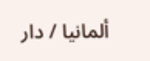ألمانيا / دار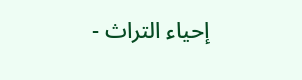إحياء التراث -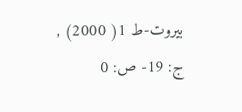بيروت-ط 1( 2000) , ج: 19- ص: 0